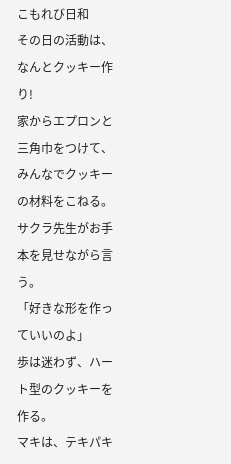こもれび日和
その日の活動は、なんとクッキー作り!
家からエプロンと三角巾をつけて、みんなでクッキーの材料をこねる。
サクラ先生がお手本を見せながら言う。
「好きな形を作っていいのよ」
歩は迷わず、ハート型のクッキーを作る。
マキは、テキパキ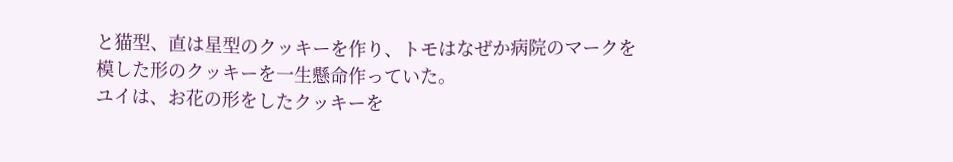と猫型、直は星型のクッキーを作り、トモはなぜか病院のマークを模した形のクッキーを一生懸命作っていた。
ユイは、お花の形をしたクッキーを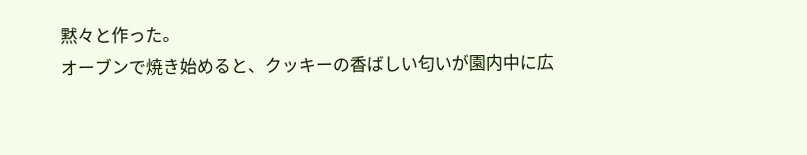黙々と作った。
オーブンで焼き始めると、クッキーの香ばしい匂いが園内中に広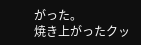がった。
焼き上がったクッ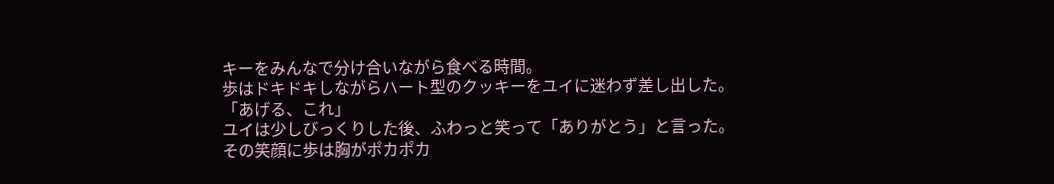キーをみんなで分け合いながら食べる時間。
歩はドキドキしながらハート型のクッキーをユイに迷わず差し出した。
「あげる、これ」
ユイは少しびっくりした後、ふわっと笑って「ありがとう」と言った。
その笑顔に歩は胸がポカポカ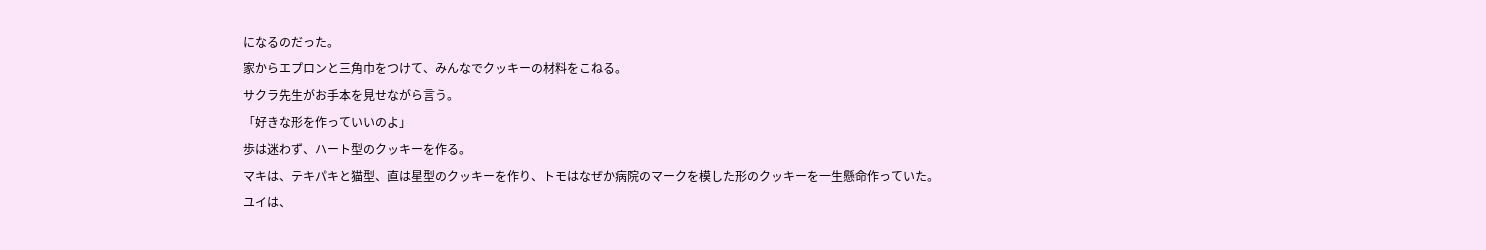になるのだった。
家からエプロンと三角巾をつけて、みんなでクッキーの材料をこねる。
サクラ先生がお手本を見せながら言う。
「好きな形を作っていいのよ」
歩は迷わず、ハート型のクッキーを作る。
マキは、テキパキと猫型、直は星型のクッキーを作り、トモはなぜか病院のマークを模した形のクッキーを一生懸命作っていた。
ユイは、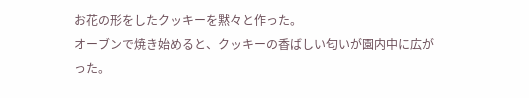お花の形をしたクッキーを黙々と作った。
オーブンで焼き始めると、クッキーの香ばしい匂いが園内中に広がった。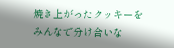焼き上がったクッキーをみんなで分け合いな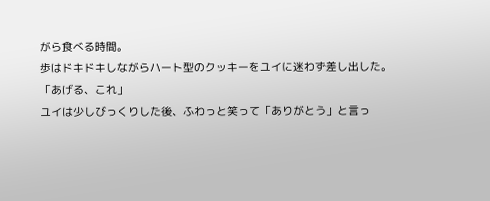がら食べる時間。
歩はドキドキしながらハート型のクッキーをユイに迷わず差し出した。
「あげる、これ」
ユイは少しびっくりした後、ふわっと笑って「ありがとう」と言っ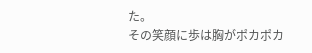た。
その笑顔に歩は胸がポカポカ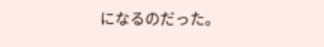になるのだった。